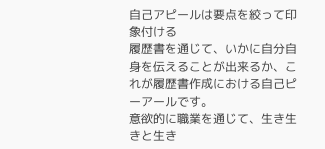自己アピールは要点を絞って印象付ける
履歴書を通じて、いかに自分自身を伝えることが出来るか、これが履歴書作成における自己ピーアールです。
意欲的に職業を通じて、生き生きと生き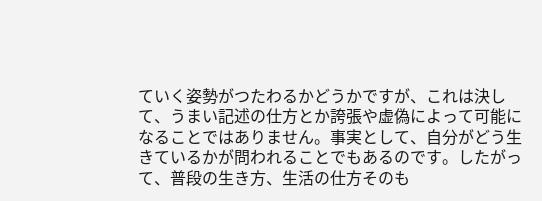ていく姿勢がつたわるかどうかですが、これは決して、うまい記述の仕方とか誇張や虚偽によって可能になることではありません。事実として、自分がどう生きているかが問われることでもあるのです。したがって、普段の生き方、生活の仕方そのも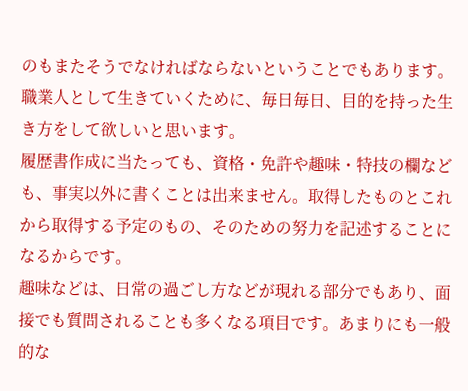のもまたそうでなければならないということでもあります。
職業人として生きていくために、毎日毎日、目的を持った生き方をして欲しいと思います。
履歴書作成に当たっても、資格・免許や趣味・特技の欄なども、事実以外に書くことは出来ません。取得したものとこれから取得する予定のもの、そのための努力を記述することになるからです。
趣味などは、日常の過ごし方などが現れる部分でもあり、面接でも質問されることも多くなる項目です。あまりにも一般的な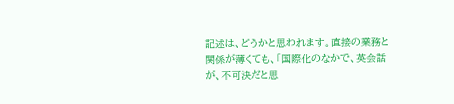記述は、どうかと思われます。直接の業務と関係が薄くても、「国際化のなかで、英会話が、不可決だと思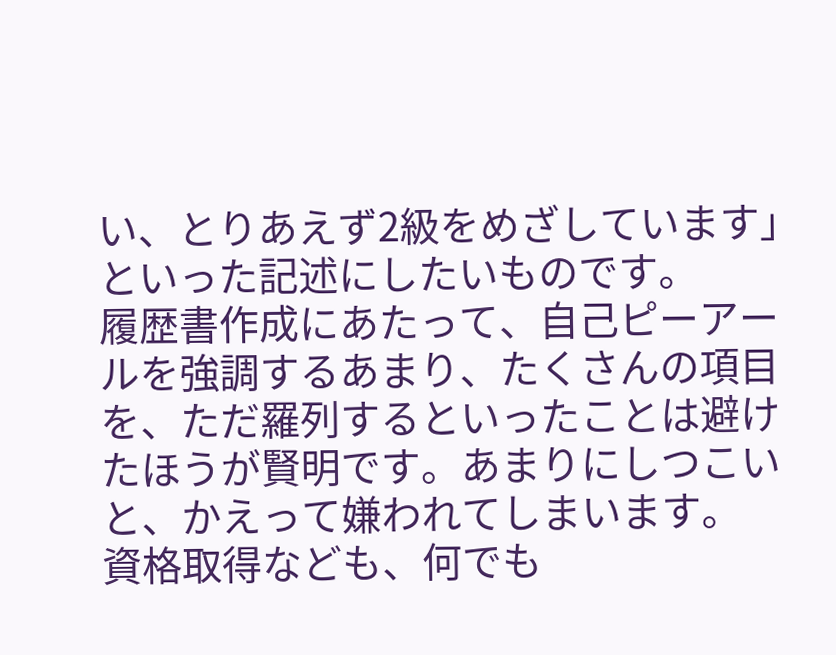い、とりあえず2級をめざしています」といった記述にしたいものです。
履歴書作成にあたって、自己ピーアールを強調するあまり、たくさんの項目を、ただ羅列するといったことは避けたほうが賢明です。あまりにしつこいと、かえって嫌われてしまいます。
資格取得なども、何でも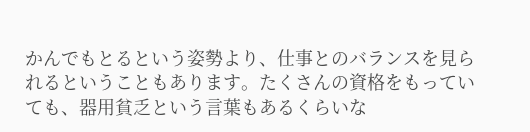かんでもとるという姿勢より、仕事とのバランスを見られるということもあります。たくさんの資格をもっていても、器用貧乏という言葉もあるくらいな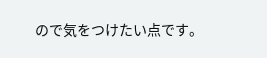ので気をつけたい点です。